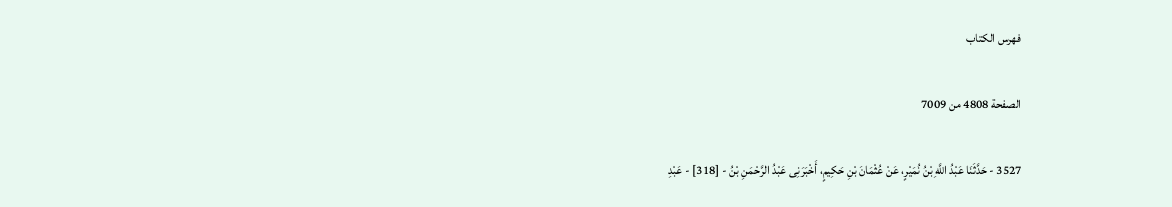فهرس الكتاب

الصفحة 4808 من 7009

3527 - حَدَّثَنَا عَبْدُ اللَّهِ بْنُ نُمَيْرٍ، عَنْ عُثْمَانَ بْنِ حَكِيمٍ، أَخْبَرَنِى عَبْدُ الرَّحْمَنِ بْنُ - [318] - عَبْدِ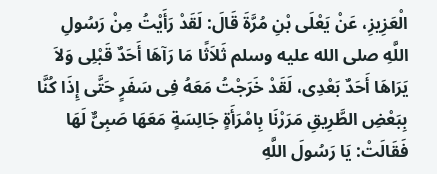الْعَزِيزِ، عَنْ يَعْلَى بْنِ مُرَّةَ قَالَ: لَقَدْ رَأَيْتُ مِنْ رَسُولِ اللَّهِ صلى الله عليه وسلم ثَلاَثًا مَا رَآهَا أَحَدٌ قَبْلِى وَلاَ يَرَاهَا أَحَدٌ بَعْدِى، لَقَدْ خَرَجْتُ مَعَهُ فِى سَفَرٍ حَتَّى إِذَا كُنَّا بِبَعْضِ الطَّرِيقِ مَرَرْنَا بِامْرَأَةٍ جَالِسَةٍ مَعَهَا صَبِىٌّ لَهَا فَقَالَتْ: يَا رَسُولَ اللَّهِ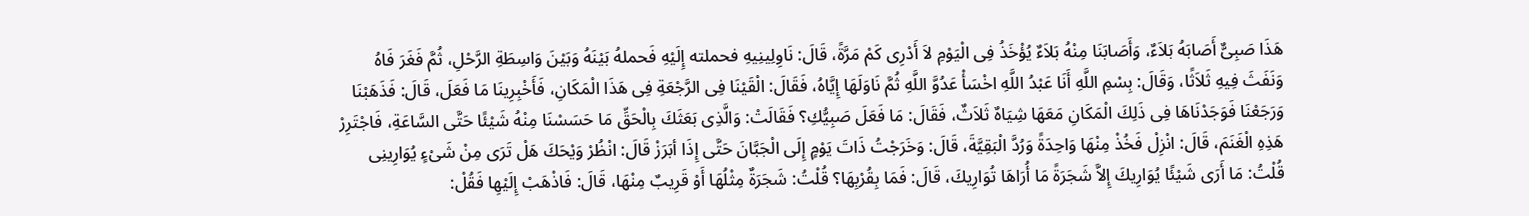هَذَا صَبِىٌّ أَصَابَهُ بَلاَءٌ، وَأَصَابَنَا مِنْهُ بَلاَءٌ يُؤْخَذُ فِى الْيَوْمِ لاَ أَدْرِى كَمْ مَرَّةً، قَالَ: نَاوِلِينِيهِ فحملته إِلَيْهِ فَحملهُ بَيْنَهُ وَبَيْنَ وَاسِطَةِ الرَّحْلِ، ثُمَّ فَغَرَ فَاهُ وَنَفَثَ فِيهِ ثَلاَثًا، وَقَالَ: بِسْمِ اللَّهِ أَنَا عَبْدُ اللَّهِ اخْسَأْ عَدُوَّ اللَّهِ ثُمَّ نَاوَلَهَا إِيَّاهُ، فَقَالَ: الْقَيْنَا فِى الرَّجْعَةِ فِى هَذَا الْمَكَانِ، فَأَخْبِرِينَا مَا فَعَلَ، قَالَ: فَذَهَبْنَا وَرَجَعْنَا فَوَجَدْنَاهَا فِى ذَلِكَ الْمَكَانِ مَعَهَا شِيَاهٌ ثَلاَثٌ، فَقَالَ: مَا فَعَلَ صَبِيُّكِ؟ فَقَالَتْ: وَالَّذِى بَعَثَكَ بِالْحَقِّ مَا حَسَسْنَا مِنْهُ شَيْئًا حَتَّى السَّاعَةِ، فَاجْتَرِرْ هَذِهِ الْغَنَمَ، قَالَ: انْزِلْ فَخُذْ مِنْهَا وَاحِدَةً وَرُدَّ الْبَقِيَّةَ، قَالَ: وَخَرَجْتُ ذَاتَ يَوْمٍ إِلَى الْجَبَّانَ حَتَّى إِذَا أبَرَزْ قَالَ: انْظُرْ وَيْحَكَ هَلْ تَرَى مِنْ شَىْءٍ يُوَارِينِى قُلْتُ: مَا أَرَى شَيْئًا يُوَارِيكَ إِلاَّ شَجَرَةً مَا أُرَاهَا تُوَارِيكَ، قَالَ: فَمَا بِقُرْبِهَا؟ قُلْتُ: شَجَرَةٌ مِثْلُهَا أَوْ قَرِيبٌ مِنْهَا، قَالَ: فَاذْهَبْ إِلَيْهِا فَقُلْ: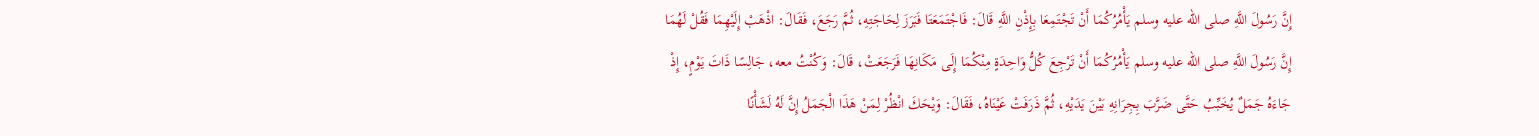إِنَّ رَسُولَ اللَّهِ صلى الله عليه وسلم يَأْمُرُكُمَا أَنْ تَجْتَمِعَا بِإِذْنِ اللَّهِ قَالَ: فَاجْتَمَعَتَا فَبَرَزَ لِحَاجَتِهِ، ثُمَّ رَجَعَ، فَقَالَ: اذْهَبْ إِلَيْهِمَا فَقُلْ لَهُمَا إِنَّ رَسُولَ اللَّهِ صلى الله عليه وسلم يَأْمُرُكُمَا أَنْ تَرْجِعَ كُلُّ وَاحِدَةٍ مِنْكُمَا إِلَى مَكَانِهَا فَرَجَعَتْ، قَالَ: وَكُنْتُ معه، جَالِسًا ذَاتَ يَوْمٍ، إِذْ جَاءَهُ جَمَلٌ يُخَبِّبُ حَتَّى ضَرَّبَ بِجِرَانِهِ بَيْنَ يَدَيْهِ، ثُمَّ ذَرَفَتْ عَيْنَاهُ، فَقَالَ: وَيْحَكَ انْظُرْ لِمَنْ هَذَا الْجَمَلُ إِنَّ لَهُ لَشَأْنًا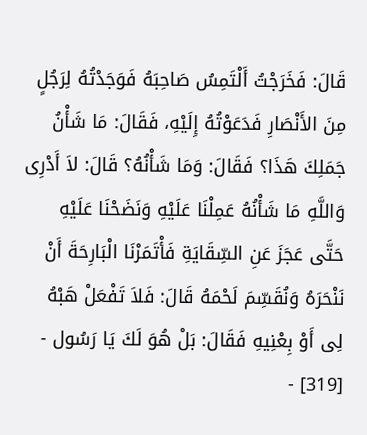قَالَ: فَخَرَجْتُ أَلْتَمِسُ صَاحِبَهُ فَوَجَدْتُهُ لِرَجُلٍ مِنَ الأَنْصَارِ فَدَعَوْتُهُ إِلَيْهِ، فَقَالَ: مَا شَأْنُ جَمَلِكَ هَذَا؟ فَقَالَ: وَمَا شَأْنُهُ؟ قَالَ: لاَ أَدْرِى وَاللَّهِ مَا شَأْنُهُ عَمِلْنَا عَلَيْهِ وَنَضَحْنَا عَلَيْهِ حَتَّى عَجَزَ عَنِ السِّقَايَةِ فَأْتَمَرْنَا الْبَارِحَةَ أَنْ نَنْحَرَهُ وَنُقَسِّمَ لَحْمَهُ قَالَ: فَلاَ تَفْعَلْ هَبْهُ لِى أَوْ بِعْنِيهِ فَقَالَ: بَلْ هُوَ لَكَ يَا رَسُول - [319] -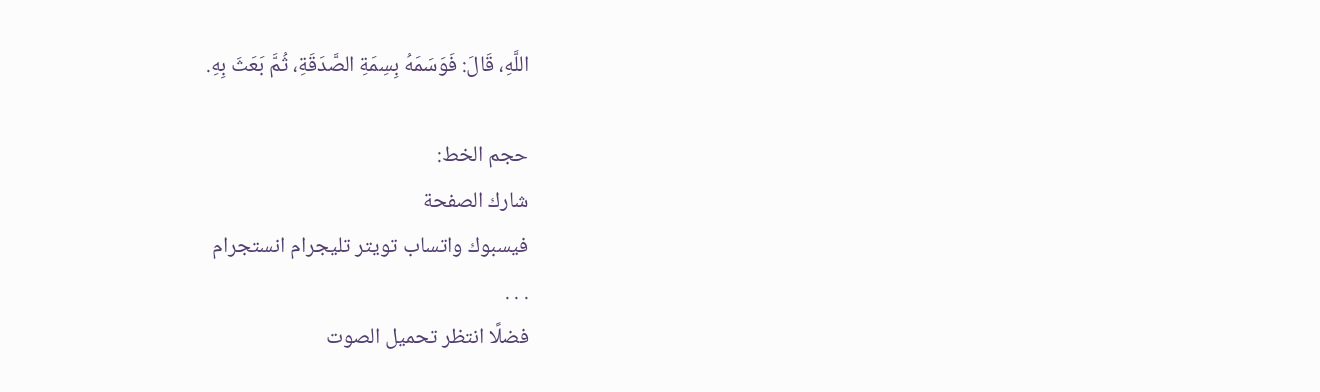اللَّهِ، قَالَ: فَوَسَمَهُ بِسِمَةِ الصَّدَقَةِ، ثُمَّ بَعَثَ بِهِ.

حجم الخط:
شارك الصفحة
فيسبوك واتساب تويتر تليجرام انستجرام
. . .
فضلًا انتظر تحميل الصوت